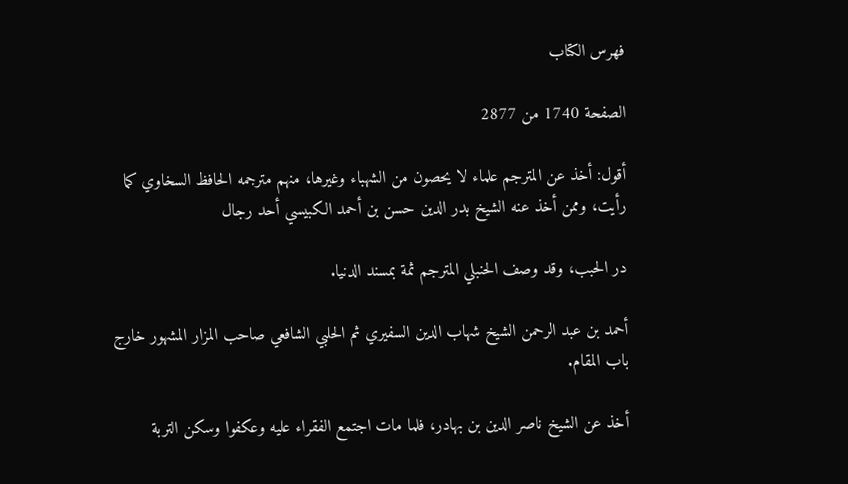فهرس الكتاب

الصفحة 1740 من 2877

أقول: أخذ عن المترجم علماء لا يحصون من الشهباء وغيرها، منهم مترجمه الحافظ السخاوي كما رأيت، وممن أخذ عنه الشيخ بدر الدين حسن بن أحمد الكبيسي أحد رجال

در الحبب، وقد وصف الحنبلي المترجم ثمة بمسند الدنيا.

أحمد بن عبد الرحمن الشيخ شهاب الدين السفيري ثم الحلبي الشافعي صاحب المزار المشهور خارج باب المقام.

أخذ عن الشيخ ناصر الدين بن بهادر، فلما مات اجتمع الفقراء عليه وعكفوا وسكن التربة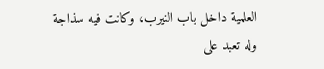العلمية داخل باب النيرب، وكانت فيه سذاجة وله تعبد على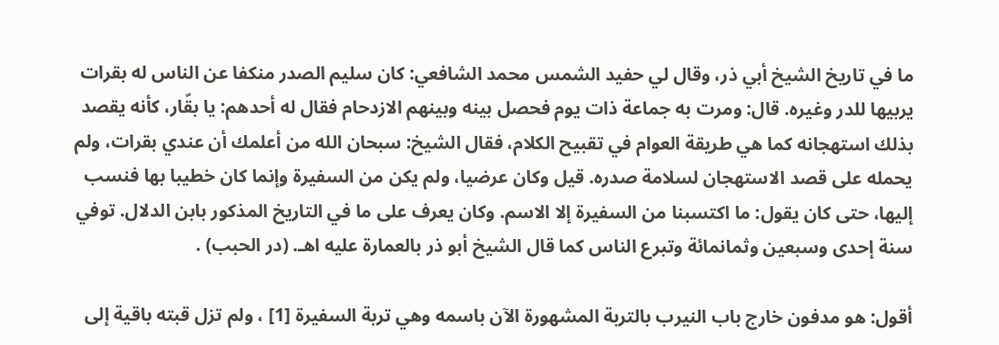ما في تاريخ الشيخ أبي ذر، وقال لي حفيد الشمس محمد الشافعي: كان سليم الصدر منكفا عن الناس له بقرات يربيها للدر وغيره. قال: ومرت به جماعة ذات يوم فحصل بينه وبينهم الازدحام فقال له أحدهم: يا بقّار، كأنه يقصد بذلك استهجانه كما هي طريقة العوام في تقبيح الكلام، فقال الشيخ: سبحان الله من أعلمك أن عندي بقرات، ولم يحمله على قصد الاستهجان لسلامة صدره. قيل وكان عرضيا، ولم يكن من السفيرة وإنما كان خطيبا بها فنسب إليها، حتى كان يقول: ما اكتسبنا من السفيرة إلا الاسم. وكان يعرف على ما في التاريخ المذكور بابن الدلال. توفي سنة إحدى وسبعين وثمانمائة وتبرع الناس كما قال الشيخ أبو ذر بالعمارة عليه اهـ. (در الحبب) .

أقول: هو مدفون خارج باب النيرب بالتربة المشهورة الآن باسمه وهي تربة السفيرة [1] ، ولم تزل قبته باقية إلى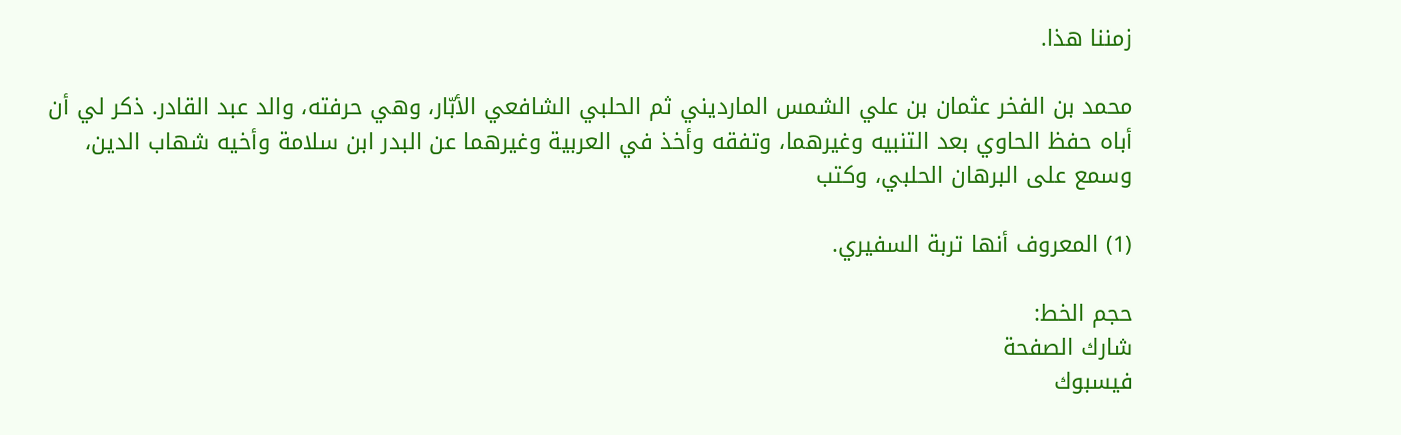زمننا هذا.

محمد بن الفخر عثمان بن علي الشمس المارديني ثم الحلبي الشافعي الأبّار، وهي حرفته، والد عبد القادر. ذكر لي أن أباه حفظ الحاوي بعد التنبيه وغيرهما، وتفقه وأخذ في العربية وغيرهما عن البدر ابن سلامة وأخيه شهاب الدين، وسمع على البرهان الحلبي، وكتب

(1) المعروف أنها تربة السفيري.

حجم الخط:
شارك الصفحة
فيسبوك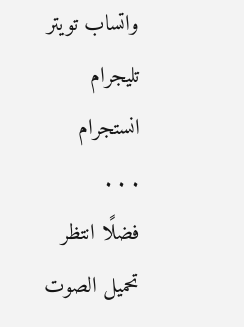واتساب تويتر تليجرام انستجرام
. . .
فضلًا انتظر تحميل الصوت